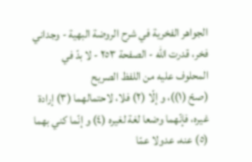الجواهر الفخرية في شرح الروضة البهية - وجداني فخر، قدرت الله - الصفحة ٢٥٣ - لا بدّ في المحلوف عليه من اللفظ الصريح
(صحّ (١))، و إلّا (٢) فلا، لاحتمالهما (٣) إرادة غيره، فإنّهما وضعا لغة لغيره (٤) و إنّما كني بهما (٥) عنه، عدولا عمّا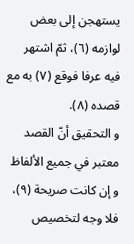يستهجن إلى بعض لوازمه (٦)، ثمّ اشتهر فيه عرفا فوقع (٧) به مع قصده (٨).
و التحقيق أنّ القصد معتبر في جميع الألفاظ و إن كانت صريحة (٩)، فلا وجه لتخصيص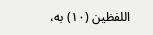اللفظين (١٠) به،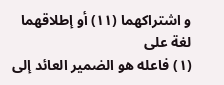و اشتراكهما (١١) أو إطلاقهما لغة على
(١) فاعله هو الضمير العائد إلى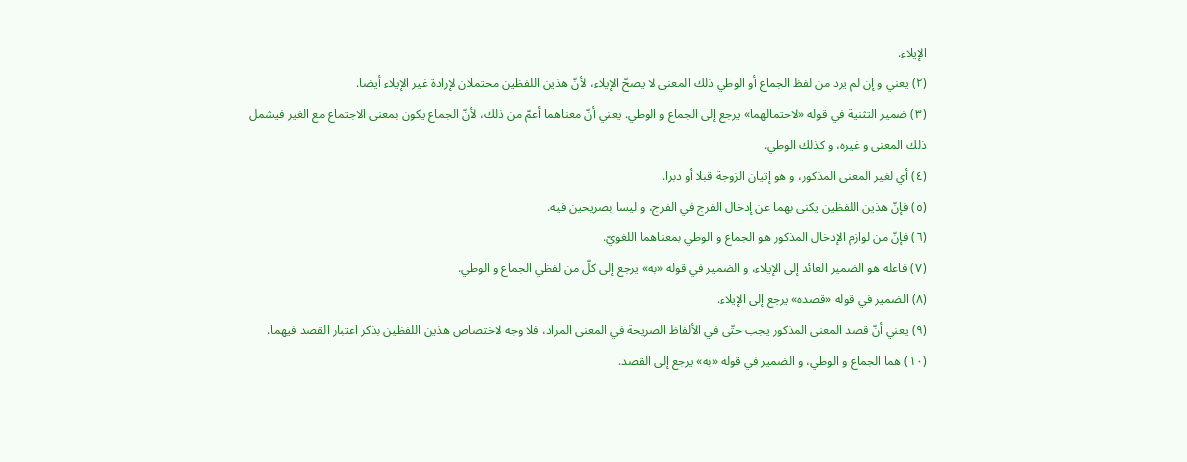الإيلاء.
(٢) يعني و إن لم يرد من لفظ الجماع أو الوطي ذلك المعنى لا يصحّ الإيلاء، لأنّ هذين اللفظين محتملان لإرادة غير الإيلاء أيضا.
(٣) ضمير التثنية في قوله «لاحتمالهما» يرجع إلى الجماع و الوطي. يعني أنّ معناهما أعمّ من ذلك، لأنّ الجماع يكون بمعنى الاجتماع مع الغير فيشمل ذلك المعنى و غيره، و كذلك الوطي.
(٤) أي لغير المعنى المذكور، و هو إتيان الزوجة قبلا أو دبرا.
(٥) فإنّ هذين اللفظين يكنى بهما عن إدخال الفرج في الفرج، و ليسا بصريحين فيه.
(٦) فإنّ من لوازم الإدخال المذكور هو الجماع و الوطي بمعناهما اللغويّ.
(٧) فاعله هو الضمير العائد إلى الإيلاء، و الضمير في قوله «به» يرجع إلى كلّ من لفظي الجماع و الوطي.
(٨) الضمير في قوله «قصده» يرجع إلى الإيلاء.
(٩) يعني أنّ قصد المعنى المذكور يجب حتّى في الألفاظ الصريحة في المعنى المراد، فلا وجه لاختصاص هذين اللفظين بذكر اعتبار القصد فيهما.
(١٠) هما الجماع و الوطي، و الضمير في قوله «به» يرجع إلى القصد.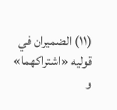(١١) الضميران في قوليه «اشتراكهما» و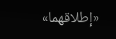«إطلاقهما»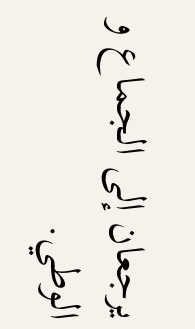يرجعان إلى الجماع و الوطي.